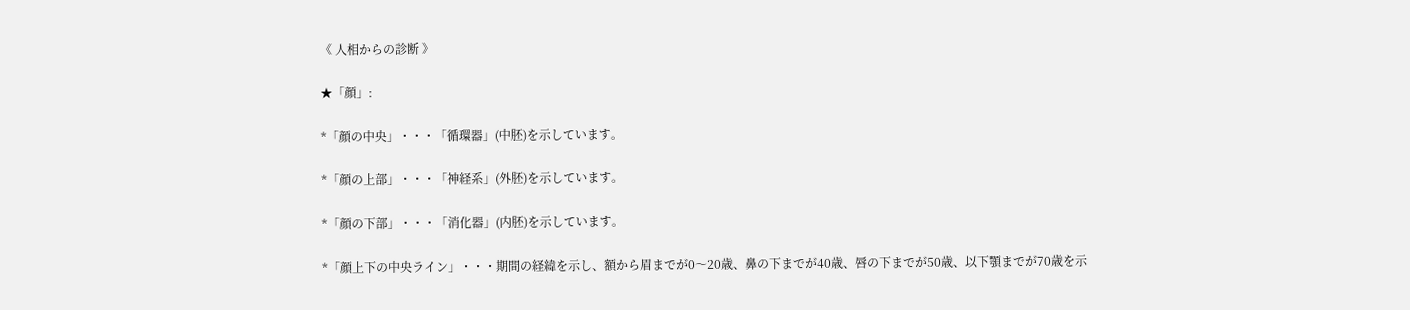《 人相からの診断 》

★「顔」:

*「顔の中央」・・・「循環器」(中胚)を示しています。

*「顔の上部」・・・「神経系」(外胚)を示しています。

*「顔の下部」・・・「消化器」(内胚)を示しています。

*「顔上下の中央ライン」・・・期間の経緯を示し、額から眉までが0〜20歳、鼻の下までが40歳、唇の下までが50歳、以下顎までが70歳を示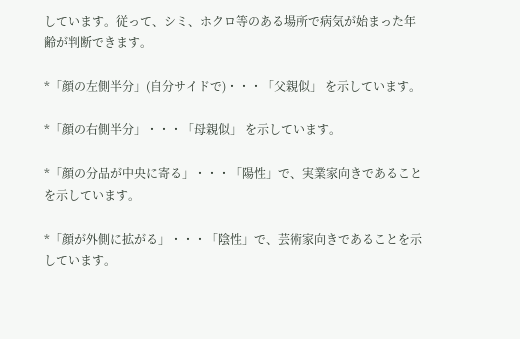しています。従って、シミ、ホクロ等のある場所で病気が始まった年齢が判断できます。

*「顔の左側半分」(自分サイドで)・・・「父親似」 を示しています。

*「顔の右側半分」・・・「母親似」 を示しています。

*「顔の分品が中央に寄る」・・・「陽性」で、実業家向きであることを示しています。

*「顔が外側に拡がる」・・・「陰性」で、芸術家向きであることを示しています。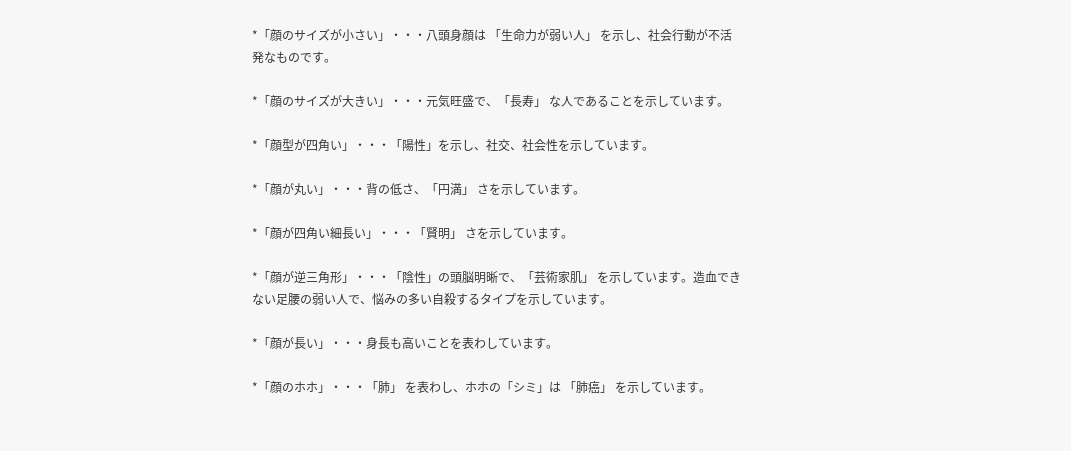*「顔のサイズが小さい」・・・八頭身顔は 「生命力が弱い人」 を示し、社会行動が不活発なものです。

*「顔のサイズが大きい」・・・元気旺盛で、「長寿」 な人であることを示しています。

*「顔型が四角い」・・・「陽性」を示し、社交、社会性を示しています。

*「顔が丸い」・・・背の低さ、「円満」 さを示しています。

*「顔が四角い細長い」・・・「賢明」 さを示しています。

*「顔が逆三角形」・・・「陰性」の頭脳明晰で、「芸術家肌」 を示しています。造血できない足腰の弱い人で、悩みの多い自殺するタイプを示しています。

*「顔が長い」・・・身長も高いことを表わしています。

*「顔のホホ」・・・「肺」 を表わし、ホホの「シミ」は 「肺癌」 を示しています。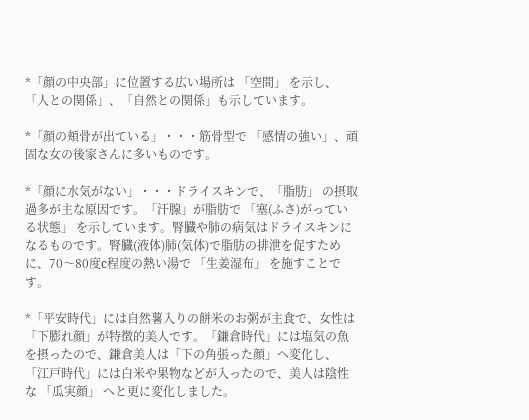*「顔の中央部」に位置する広い場所は 「空間」 を示し、「人との関係」、「自然との関係」も示しています。

*「顔の頬骨が出ている」・・・筋骨型で 「感情の強い」、頑固な女の後家さんに多いものです。

*「顔に水気がない」・・・ドライスキンで、「脂肪」 の摂取過多が主な原因です。「汗腺」が脂肪で 「塞(ふさ)がっている状態」 を示しています。腎臓や肺の病気はドライスキンになるものです。腎臓(液体)肺(気体)で脂肪の排泄を促すために、70〜80度c程度の熱い湯で 「生姜湿布」 を施すことです。

*「平安時代」には自然薯入りの餅米のお粥が主食で、女性は「下膨れ顔」が特徴的美人です。「鎌倉時代」には塩気の魚を摂ったので、鎌倉美人は「下の角張った顔」へ変化し、「江戸時代」には白米や果物などが入ったので、美人は陰性な 「瓜実顔」 へと更に変化しました。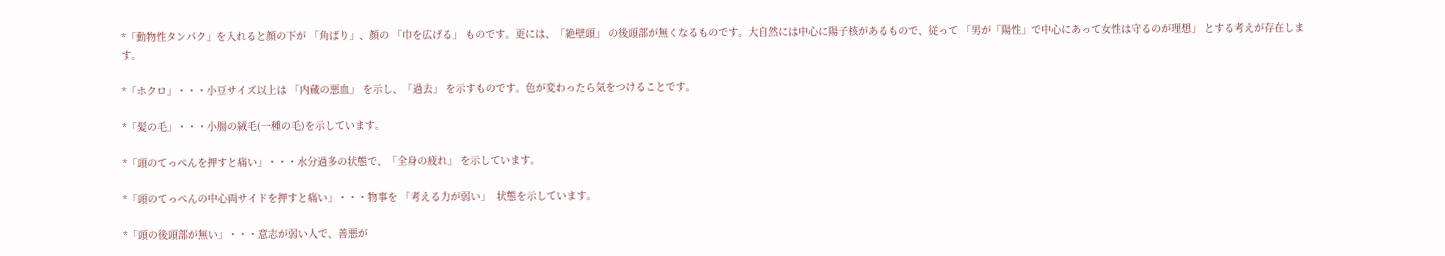*「動物性タンパク」を入れると顔の下が 「角ばり」、顔の 「巾を広げる」 ものです。更には、「絶壁頭」 の後頭部が無くなるものです。大自然には中心に陽子核があるもので、従って 「男が「陽性」で中心にあって女性は守るのが理想」 とする考えが存在します。

*「ホクロ」・・・小豆サイズ以上は 「内蔵の悪血」 を示し、「過去」 を示すものです。色が変わったら気をつけることです。

*「髪の毛」・・・小腸の絨毛(一種の毛)を示しています。

*「頭のてっぺんを押すと痛い」・・・水分過多の状態で、「全身の疲れ」 を示しています。

*「頭のてっぺんの中心両サイドを押すと痛い」・・・物事を 「考える力が弱い」  状態を示しています。

*「頭の後頭部が無い」・・・意志が弱い人で、善悪が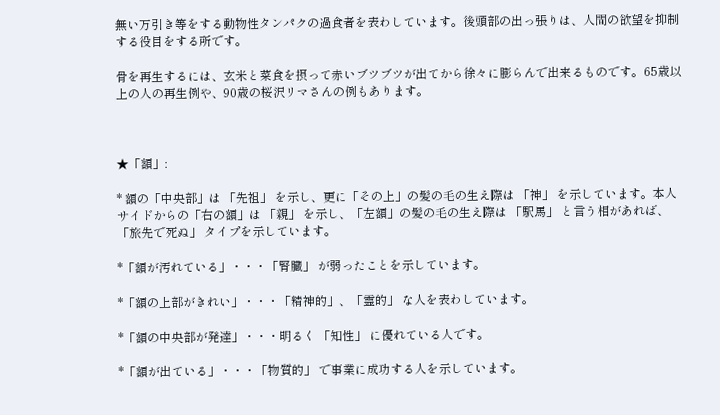無い万引き等をする動物性タンパクの過食者を表わしています。後頭部の出っ張りは、人間の欲望を抑制する役目をする所です。

骨を再生するには、玄米と菜食を摂って赤いブツブツが出てから徐々に膨らんで出来るものです。65歳以上の人の再生例や、90歳の桜沢リマさんの例もあります。



★「額」:

* 額の「中央部」は 「先祖」 を示し、更に「その上」の髪の毛の生え際は 「神」 を示しています。本人サイドからの「右の額」は 「親」 を示し、「左額」の髪の毛の生え際は 「駅馬」 と言う相があれば、「旅先で死ぬ」 タイプを示しています。

*「額が汚れている」・・・「腎臓」 が弱ったことを示しています。

*「額の上部がきれい」・・・「精神的」、「霊的」 な人を表わしています。

*「額の中央部が発達」・・・明るく 「知性」 に優れている人です。

*「額が出ている」・・・「物質的」 で事業に成功する人を示しています。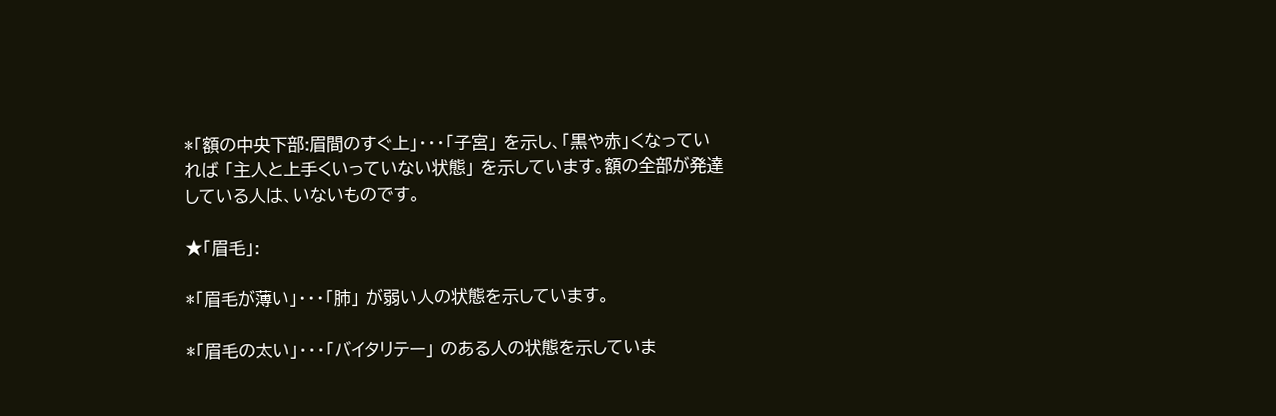*「額の中央下部:眉間のすぐ上」・・・「子宮」 を示し、「黒や赤」くなっていれば 「主人と上手くいっていない状態」 を示しています。額の全部が発達している人は、いないものです。

★「眉毛」:

*「眉毛が薄い」・・・「肺」 が弱い人の状態を示しています。

*「眉毛の太い」・・・「バイタリテー」 のある人の状態を示していま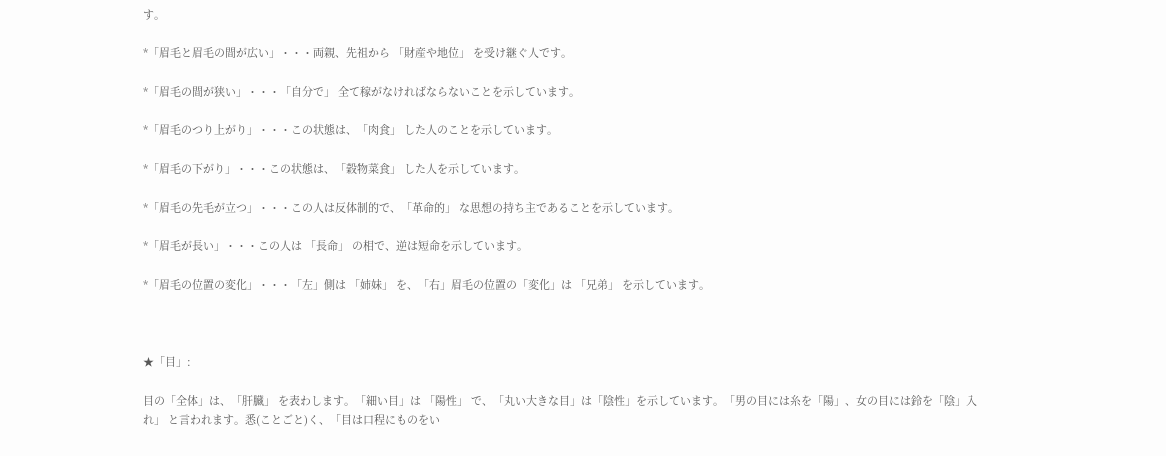す。

*「眉毛と眉毛の間が広い」・・・両親、先祖から 「財産や地位」 を受け継ぐ人です。

*「眉毛の間が狭い」・・・「自分で」 全て稼がなければならないことを示しています。

*「眉毛のつり上がり」・・・この状態は、「肉食」 した人のことを示しています。

*「眉毛の下がり」・・・この状態は、「穀物菜食」 した人を示しています。

*「眉毛の先毛が立つ」・・・この人は反体制的で、「革命的」 な思想の持ち主であることを示しています。

*「眉毛が長い」・・・この人は 「長命」 の相で、逆は短命を示しています。

*「眉毛の位置の変化」・・・「左」側は 「姉妹」 を、「右」眉毛の位置の「変化」は 「兄弟」 を示しています。



★「目」:

目の「全体」は、「肝臓」 を表わします。「細い目」は 「陽性」 で、「丸い大きな目」は「陰性」を示しています。「男の目には糸を「陽」、女の目には鈴を「陰」入れ」 と言われます。悉(ことごと)く、「目は口程にものをい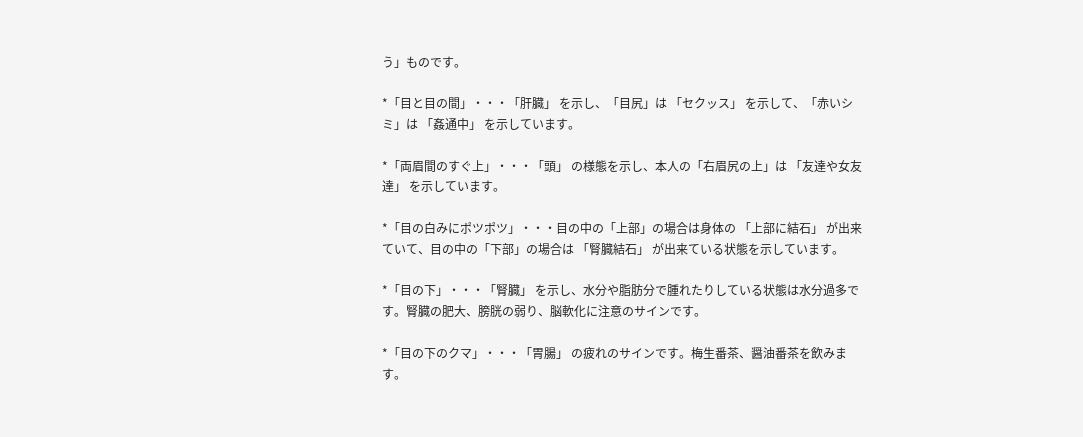う」ものです。

*「目と目の間」・・・「肝臓」 を示し、「目尻」は 「セクッス」 を示して、「赤いシミ」は 「姦通中」 を示しています。

*「両眉間のすぐ上」・・・「頭」 の様態を示し、本人の「右眉尻の上」は 「友達や女友達」 を示しています。

*「目の白みにポツポツ」・・・目の中の「上部」の場合は身体の 「上部に結石」 が出来ていて、目の中の「下部」の場合は 「腎臓結石」 が出来ている状態を示しています。

*「目の下」・・・「腎臓」 を示し、水分や脂肪分で腫れたりしている状態は水分過多です。腎臓の肥大、膀胱の弱り、脳軟化に注意のサインです。

*「目の下のクマ」・・・「胃腸」 の疲れのサインです。梅生番茶、醤油番茶を飲みます。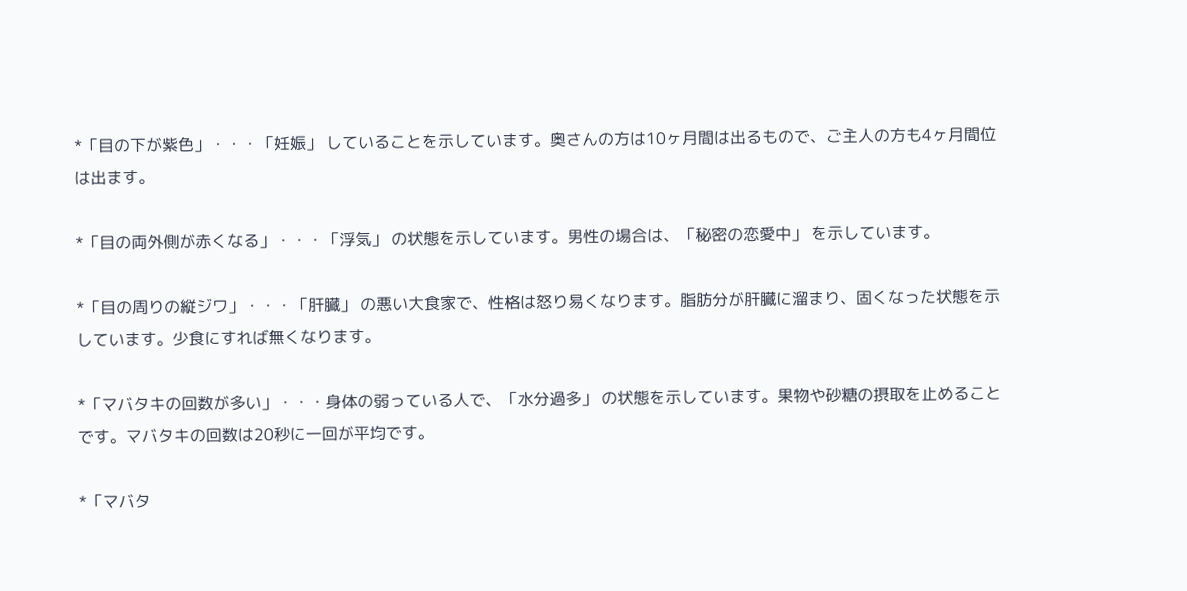*「目の下が紫色」・・・「妊娠」 していることを示しています。奥さんの方は10ヶ月間は出るもので、ご主人の方も4ヶ月間位は出ます。

*「目の両外側が赤くなる」・・・「浮気」 の状態を示しています。男性の場合は、「秘密の恋愛中」 を示しています。

*「目の周りの縦ジワ」・・・「肝臓」 の悪い大食家で、性格は怒り易くなります。脂肪分が肝臓に溜まり、固くなった状態を示しています。少食にすれば無くなります。

*「マバタキの回数が多い」・・・身体の弱っている人で、「水分過多」 の状態を示しています。果物や砂糖の摂取を止めることです。マバタキの回数は20秒に一回が平均です。

*「マバタ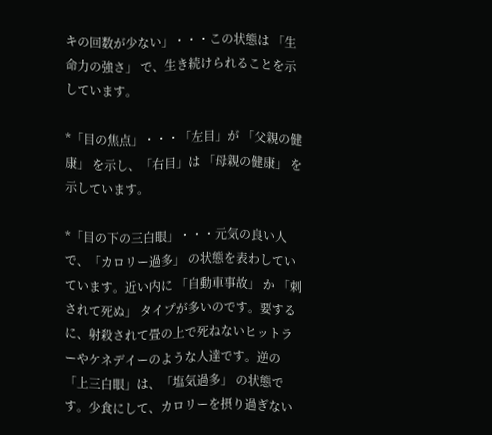キの回数が少ない」・・・この状態は 「生命力の強さ」 で、生き続けられることを示しています。

*「目の焦点」・・・「左目」が 「父親の健康」 を示し、「右目」は 「母親の健康」 を示しています。

*「目の下の三白眼」・・・元気の良い人で、「カロリー過多」 の状態を表わしていています。近い内に 「自動車事故」 か 「刺されて死ぬ」 タイプが多いのです。要するに、射殺されて畳の上で死ねないヒットラーやケネデイーのような人達です。逆の「上三白眼」は、「塩気過多」 の状態です。少食にして、カロリーを摂り過ぎない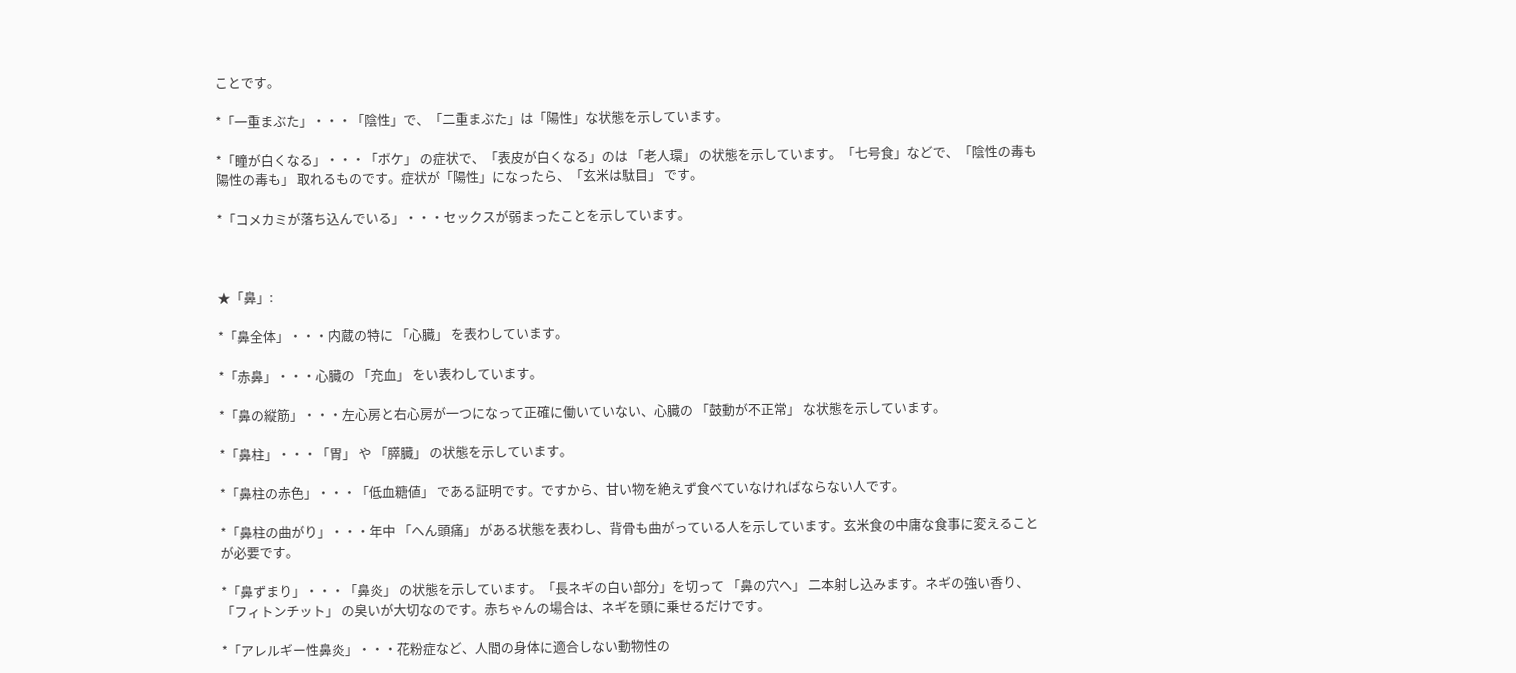ことです。

*「一重まぶた」・・・「陰性」で、「二重まぶた」は「陽性」な状態を示しています。

*「瞳が白くなる」・・・「ボケ」 の症状で、「表皮が白くなる」のは 「老人環」 の状態を示しています。「七号食」などで、「陰性の毒も陽性の毒も」 取れるものです。症状が「陽性」になったら、「玄米は駄目」 です。

*「コメカミが落ち込んでいる」・・・セックスが弱まったことを示しています。



★「鼻」:

*「鼻全体」・・・内蔵の特に 「心臓」 を表わしています。

*「赤鼻」・・・心臓の 「充血」 をい表わしています。

*「鼻の縦筋」・・・左心房と右心房が一つになって正確に働いていない、心臓の 「鼓動が不正常」 な状態を示しています。

*「鼻柱」・・・「胃」 や 「膵臓」 の状態を示しています。

*「鼻柱の赤色」・・・「低血糖値」 である証明です。ですから、甘い物を絶えず食べていなければならない人です。

*「鼻柱の曲がり」・・・年中 「へん頭痛」 がある状態を表わし、背骨も曲がっている人を示しています。玄米食の中庸な食事に変えることが必要です。

*「鼻ずまり」・・・「鼻炎」 の状態を示しています。「長ネギの白い部分」を切って 「鼻の穴へ」 二本射し込みます。ネギの強い香り、「フィトンチット」 の臭いが大切なのです。赤ちゃんの場合は、ネギを頭に乗せるだけです。

*「アレルギー性鼻炎」・・・花粉症など、人間の身体に適合しない動物性の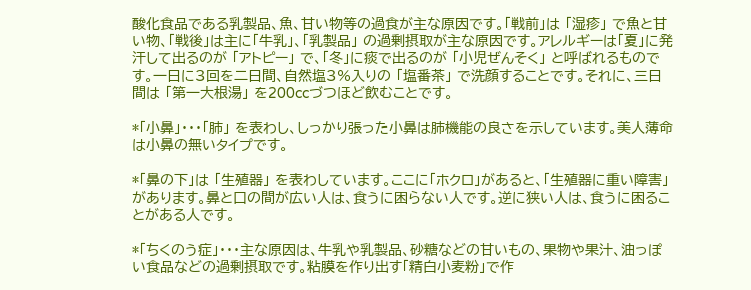酸化食品である乳製品、魚、甘い物等の過食が主な原因です。「戦前」は 「湿疹」 で魚と甘い物、「戦後」は主に「牛乳」、「乳製品」 の過剰摂取が主な原因です。アレルギーは「夏」に発汗して出るのが 「アトピー」 で、「冬」に痰で出るのが 「小児ぜんそく」 と呼ばれるものです。一日に3回を二日間、自然塩3%入りの 「塩番茶」 で洗顔することです。それに、三日間は 「第一大根湯」 を200ccづつほど飲むことです。

*「小鼻」・・・「肺」 を表わし、しっかり張った小鼻は肺機能の良さを示しています。美人薄命は小鼻の無いタイプです。

*「鼻の下」は 「生殖器」 を表わしています。ここに「ホクロ」があると、「生殖器に重い障害」 があります。鼻と口の間が広い人は、食うに困らない人です。逆に狭い人は、食うに困ることがある人です。

*「ちくのう症」・・・主な原因は、牛乳や乳製品、砂糖などの甘いもの、果物や果汁、油っぽい食品などの過剰摂取です。粘膜を作り出す「精白小麦粉」で作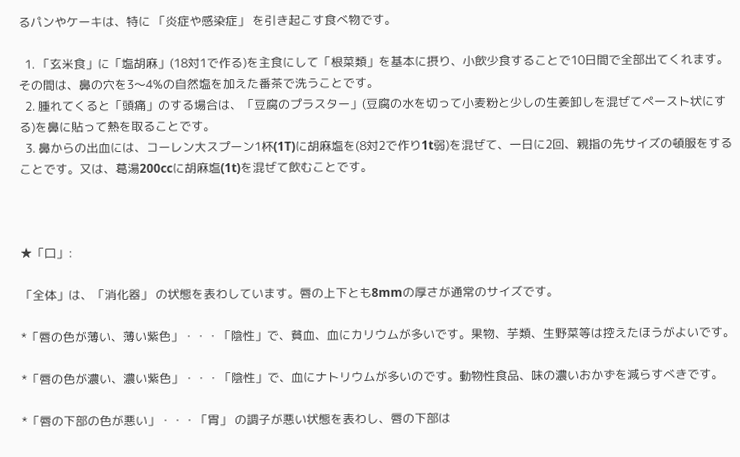るパンやケーキは、特に 「炎症や感染症」 を引き起こす食べ物です。

  1. 「玄米食」に「塩胡麻」(18対1で作る)を主食にして「根菜類」を基本に摂り、小飲少食することで10日間で全部出てくれます。その間は、鼻の穴を3〜4%の自然塩を加えた番茶で洗うことです。
  2. 腫れてくると「頭痛」のする場合は、「豆腐のプラスター」(豆腐の水を切って小麦粉と少しの生姜卸しを混ぜてペースト状にする)を鼻に貼って熱を取ることです。
  3. 鼻からの出血には、コーレン大スプーン1杯(1T)に胡麻塩を(8対2で作り1t弱)を混ぜて、一日に2回、親指の先サイズの頓服をすることです。又は、葛湯200ccに胡麻塩(1t)を混ぜて飲むことです。



★「口」:

「全体」は、「消化器」 の状態を表わしています。唇の上下とも8mmの厚さが通常のサイズです。

*「唇の色が薄い、薄い紫色」・・・「陰性」で、貧血、血にカリウムが多いです。果物、芋類、生野菜等は控えたほうがよいです。

*「唇の色が濃い、濃い紫色」・・・「陰性」で、血にナトリウムが多いのです。動物性食品、味の濃いおかずを減らすべきです。

*「唇の下部の色が悪い」・・・「胃」 の調子が悪い状態を表わし、唇の下部は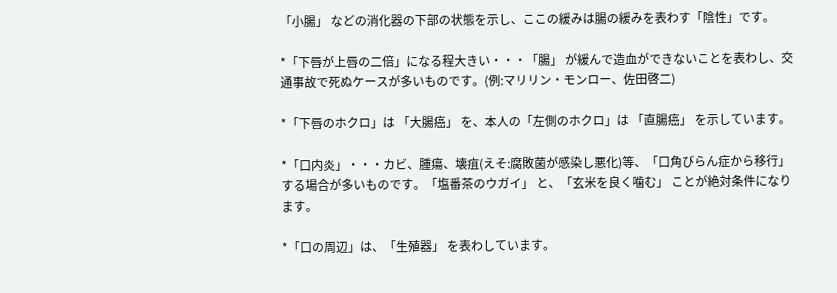「小腸」 などの消化器の下部の状態を示し、ここの緩みは腸の緩みを表わす「陰性」です。

*「下唇が上唇の二倍」になる程大きい・・・「腸」 が緩んで造血ができないことを表わし、交通事故で死ぬケースが多いものです。(例:マリリン・モンロー、佐田啓二)

*「下唇のホクロ」は 「大腸癌」 を、本人の「左側のホクロ」は 「直腸癌」 を示しています。

*「口内炎」・・・カビ、腫瘍、壊疽(えそ:腐敗菌が感染し悪化)等、「口角びらん症から移行」 する場合が多いものです。「塩番茶のウガイ」 と、「玄米を良く噛む」 ことが絶対条件になります。

*「口の周辺」は、「生殖器」 を表わしています。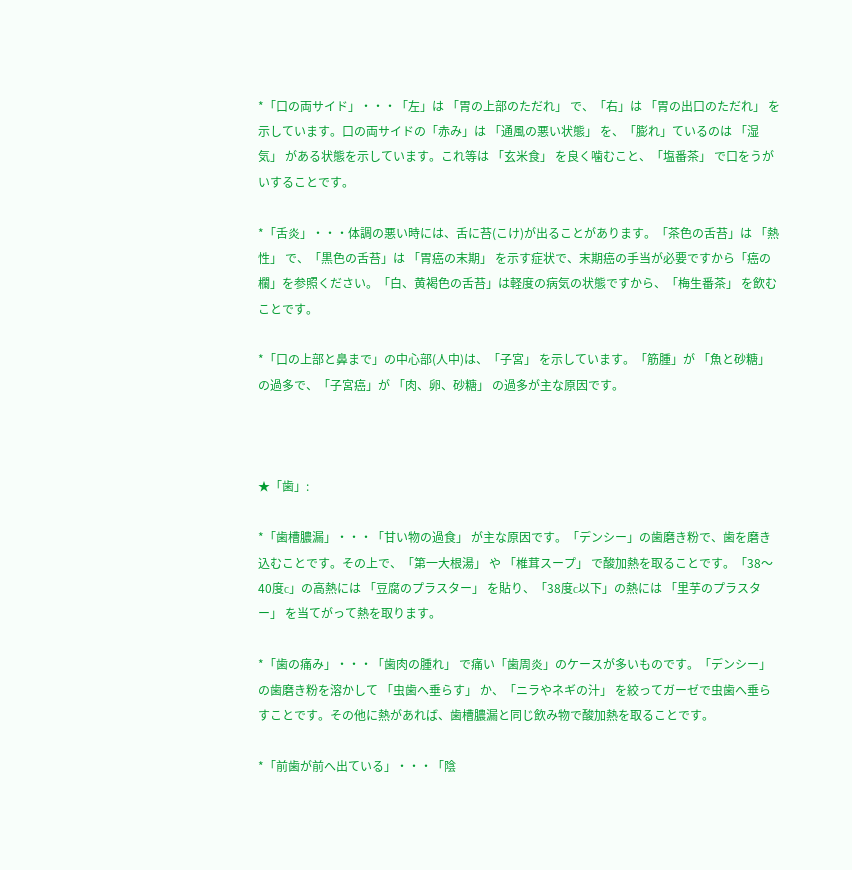*「口の両サイド」・・・「左」は 「胃の上部のただれ」 で、「右」は 「胃の出口のただれ」 を示しています。口の両サイドの「赤み」は 「通風の悪い状態」 を、「膨れ」ているのは 「湿気」 がある状態を示しています。これ等は 「玄米食」 を良く噛むこと、「塩番茶」 で口をうがいすることです。

*「舌炎」・・・体調の悪い時には、舌に苔(こけ)が出ることがあります。「茶色の舌苔」は 「熱性」 で、「黒色の舌苔」は 「胃癌の末期」 を示す症状で、末期癌の手当が必要ですから「癌の欄」を参照ください。「白、黄褐色の舌苔」は軽度の病気の状態ですから、「梅生番茶」 を飲むことです。

*「口の上部と鼻まで」の中心部(人中)は、「子宮」 を示しています。「筋腫」が 「魚と砂糖」 の過多で、「子宮癌」が 「肉、卵、砂糖」 の過多が主な原因です。



★「歯」:

*「歯槽膿漏」・・・「甘い物の過食」 が主な原因です。「デンシー」の歯磨き粉で、歯を磨き込むことです。その上で、「第一大根湯」 や 「椎茸スープ」 で酸加熱を取ることです。「38〜40度c」の高熱には 「豆腐のプラスター」 を貼り、「38度c以下」の熱には 「里芋のプラスター」 を当てがって熱を取ります。

*「歯の痛み」・・・「歯肉の腫れ」 で痛い「歯周炎」のケースが多いものです。「デンシー」の歯磨き粉を溶かして 「虫歯へ垂らす」 か、「ニラやネギの汁」 を絞ってガーゼで虫歯へ垂らすことです。その他に熱があれば、歯槽膿漏と同じ飲み物で酸加熱を取ることです。

*「前歯が前へ出ている」・・・「陰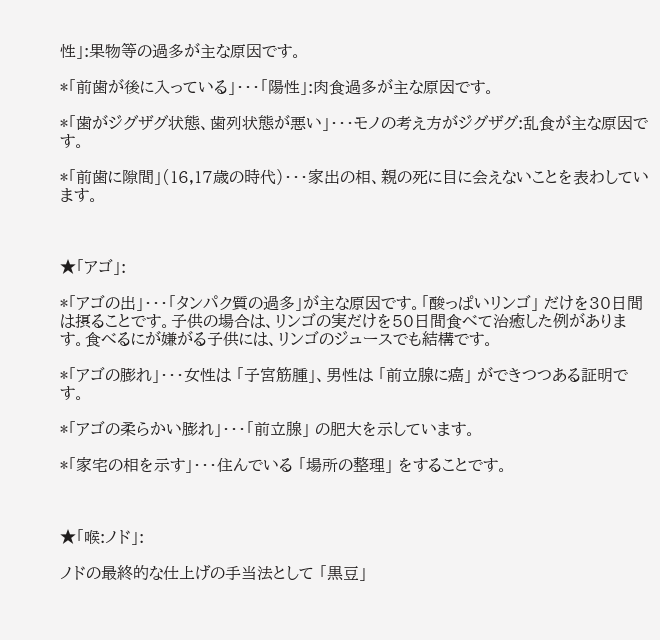性」:果物等の過多が主な原因です。

*「前歯が後に入っている」・・・「陽性」:肉食過多が主な原因です。

*「歯がジグザグ状態、歯列状態が悪い」・・・モノの考え方がジグザグ:乱食が主な原因です。

*「前歯に隙間」(16,17歳の時代)・・・家出の相、親の死に目に会えないことを表わしています。



★「アゴ」:

*「アゴの出」・・・「タンパク質の過多」が主な原因です。「酸っぱいリンゴ」 だけを30日間は摂ることです。子供の場合は、リンゴの実だけを50日間食べて治癒した例があります。食べるにが嫌がる子供には、リンゴのジュースでも結構です。

*「アゴの膨れ」・・・女性は 「子宮筋腫」、男性は 「前立腺に癌」 ができつつある証明です。

*「アゴの柔らかい膨れ」・・・「前立腺」 の肥大を示しています。

*「家宅の相を示す」・・・住んでいる 「場所の整理」 をすることです。



★「喉:ノド」:

ノドの最終的な仕上げの手当法として 「黒豆」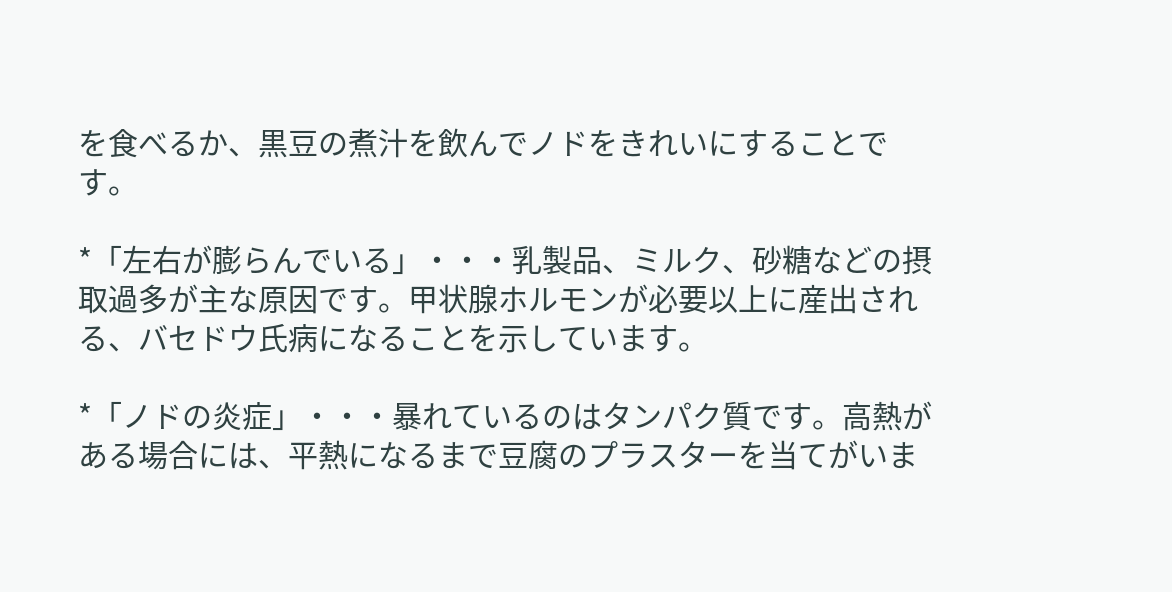を食べるか、黒豆の煮汁を飲んでノドをきれいにすることです。

*「左右が膨らんでいる」・・・乳製品、ミルク、砂糖などの摂取過多が主な原因です。甲状腺ホルモンが必要以上に産出される、バセドウ氏病になることを示しています。

*「ノドの炎症」・・・暴れているのはタンパク質です。高熱がある場合には、平熱になるまで豆腐のプラスターを当てがいま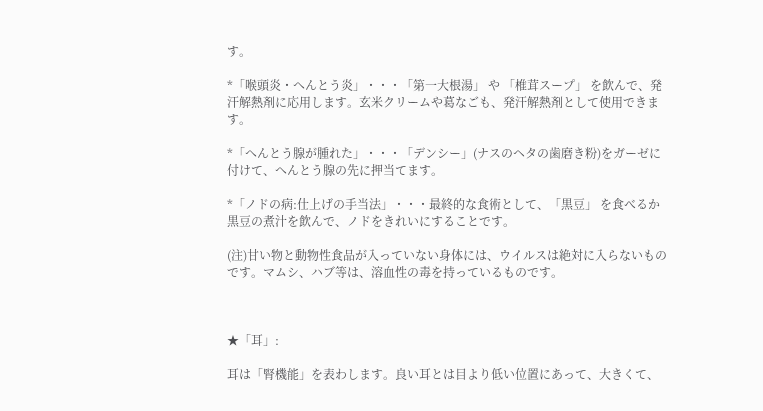す。

*「喉頭炎・へんとう炎」・・・「第一大根湯」 や 「椎茸スープ」 を飲んで、発汗解熱剤に応用します。玄米クリームや葛なごも、発汗解熱剤として使用できます。

*「へんとう腺が腫れた」・・・「デンシー」(ナスのヘタの歯磨き粉)をガーゼに付けて、へんとう腺の先に押当てます。

*「ノドの病:仕上げの手当法」・・・最終的な食術として、「黒豆」 を食べるか黒豆の煮汁を飲んで、ノドをきれいにすることです。

(注)甘い物と動物性食品が入っていない身体には、ウイルスは絶対に入らないものです。マムシ、ハブ等は、溶血性の毒を持っているものです。



★「耳」:

耳は「腎機能」を表わします。良い耳とは目より低い位置にあって、大きくて、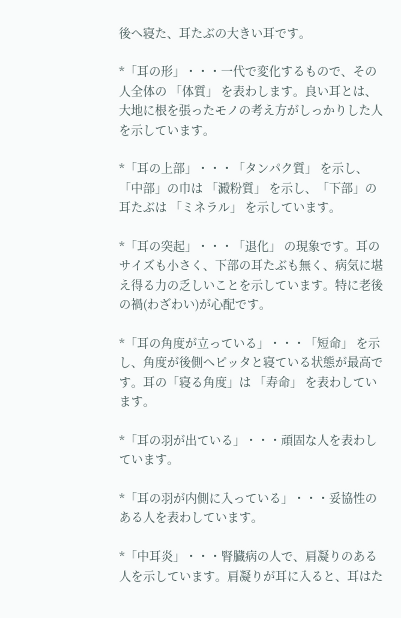後へ寝た、耳たぶの大きい耳です。

*「耳の形」・・・一代で変化するもので、その人全体の 「体質」 を表わします。良い耳とは、大地に根を張ったモノの考え方がしっかりした人を示しています。

*「耳の上部」・・・「タンパク質」 を示し、「中部」の巾は 「澱粉質」 を示し、「下部」の耳たぶは 「ミネラル」 を示しています。

*「耳の突起」・・・「退化」 の現象です。耳のサイズも小さく、下部の耳たぶも無く、病気に堪え得る力の乏しいことを示しています。特に老後の禍(わざわい)が心配です。

*「耳の角度が立っている」・・・「短命」 を示し、角度が後側へピッタと寝ている状態が最高です。耳の「寝る角度」は 「寿命」 を表わしています。

*「耳の羽が出ている」・・・頑固な人を表わしています。

*「耳の羽が内側に入っている」・・・妥協性のある人を表わしています。

*「中耳炎」・・・腎臓病の人で、肩凝りのある人を示しています。肩凝りが耳に入ると、耳はた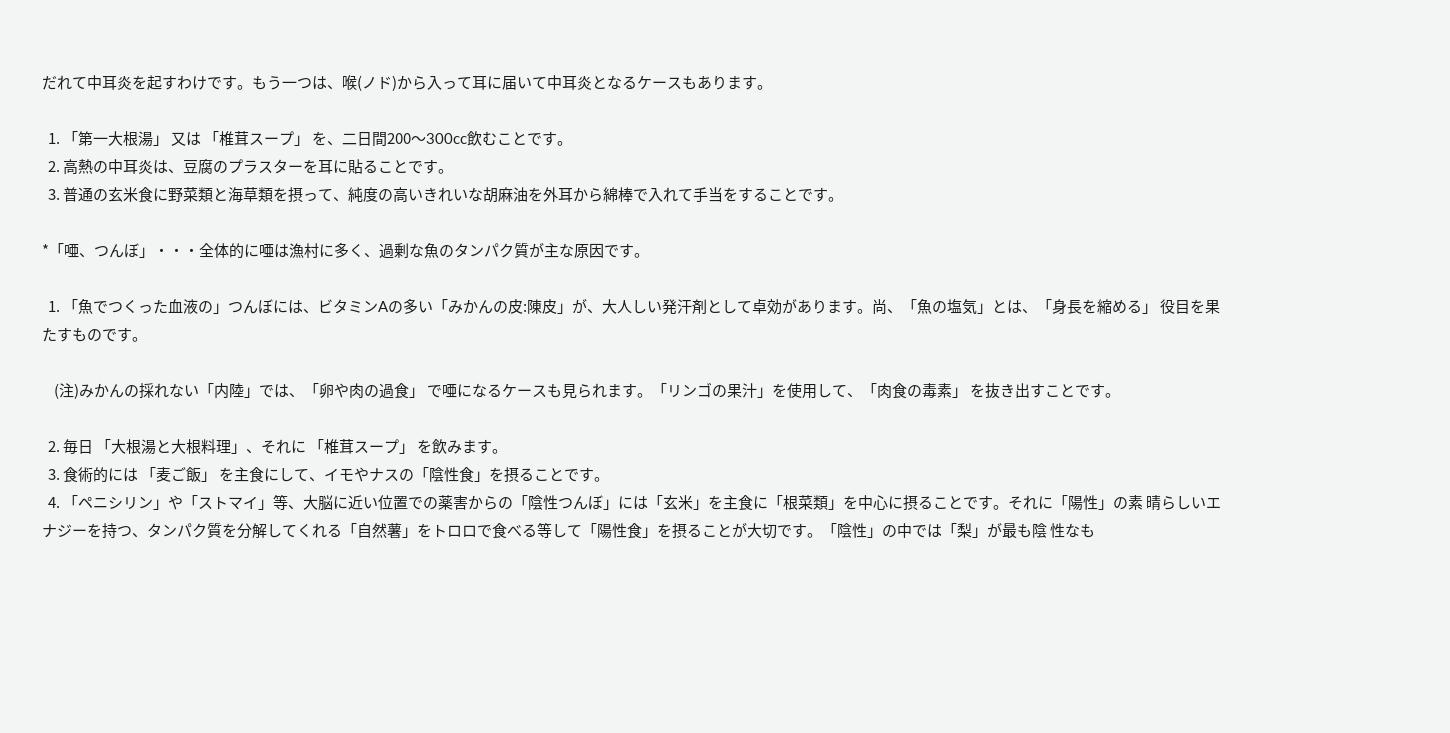だれて中耳炎を起すわけです。もう一つは、喉(ノド)から入って耳に届いて中耳炎となるケースもあります。

  1. 「第一大根湯」 又は 「椎茸スープ」 を、二日間200〜300cc飲むことです。
  2. 高熱の中耳炎は、豆腐のプラスターを耳に貼ることです。
  3. 普通の玄米食に野菜類と海草類を摂って、純度の高いきれいな胡麻油を外耳から綿棒で入れて手当をすることです。

*「唖、つんぼ」・・・全体的に唖は漁村に多く、過剰な魚のタンパク質が主な原因です。

  1. 「魚でつくった血液の」つんぼには、ビタミンAの多い「みかんの皮:陳皮」が、大人しい発汗剤として卓効があります。尚、「魚の塩気」とは、「身長を縮める」 役目を果たすものです。

    (注)みかんの採れない「内陸」では、「卵や肉の過食」 で唖になるケースも見られます。「リンゴの果汁」を使用して、「肉食の毒素」 を抜き出すことです。

  2. 毎日 「大根湯と大根料理」、それに 「椎茸スープ」 を飲みます。
  3. 食術的には 「麦ご飯」 を主食にして、イモやナスの「陰性食」を摂ることです。
  4. 「ペニシリン」や「ストマイ」等、大脳に近い位置での薬害からの「陰性つんぼ」には「玄米」を主食に「根菜類」を中心に摂ることです。それに「陽性」の素 晴らしいエナジーを持つ、タンパク質を分解してくれる「自然薯」をトロロで食べる等して「陽性食」を摂ることが大切です。「陰性」の中では「梨」が最も陰 性なも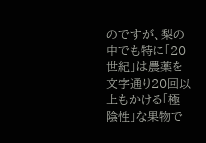のですが、梨の中でも特に「20世紀」は農薬を文字通り20回以上もかける「極陰性」な果物で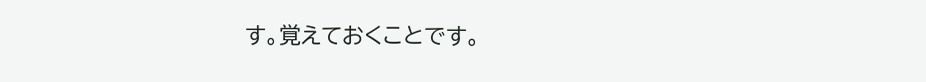す。覚えておくことです。